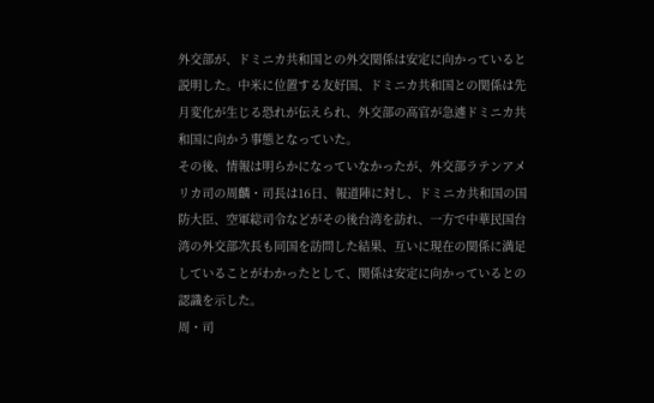外交部が、ドミニカ共和国との外交関係は安定に向かっていると説明した。中米に位置する友好国、ドミニカ共和国との関係は先月変化が生じる恐れが伝えられ、外交部の高官が急遽ドミニカ共和国に向かう事態となっていた。
その後、情報は明らかになっていなかったが、外交部ラテンアメリカ司の周麟・司長は16日、報道陣に対し、ドミニカ共和国の国防大臣、空軍総司令などがその後台湾を訪れ、一方で中華民国台湾の外交部次長も同国を訪問した結果、互いに現在の関係に満足していることがわかったとして、関係は安定に向かっているとの認識を示した。
周・司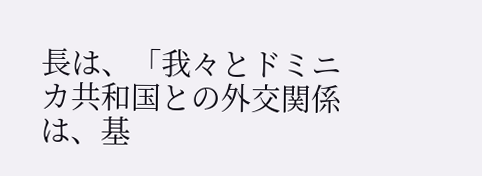長は、「我々とドミニカ共和国との外交関係は、基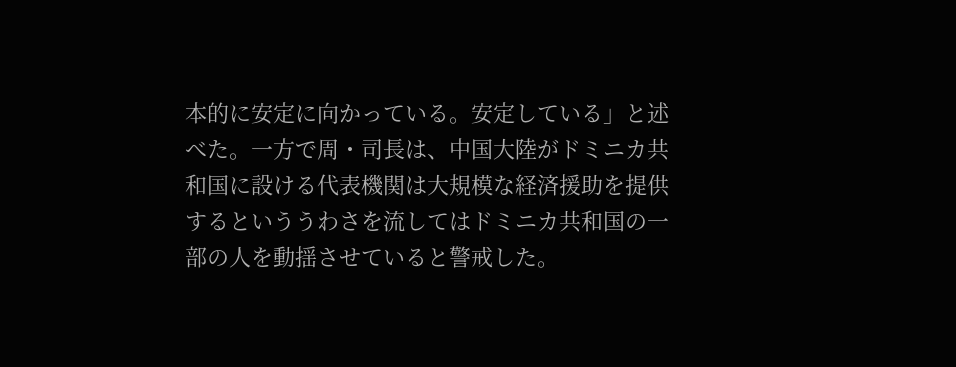本的に安定に向かっている。安定している」と述べた。一方で周・司長は、中国大陸がドミニカ共和国に設ける代表機関は大規模な経済援助を提供するといううわさを流してはドミニカ共和国の一部の人を動揺させていると警戒した。